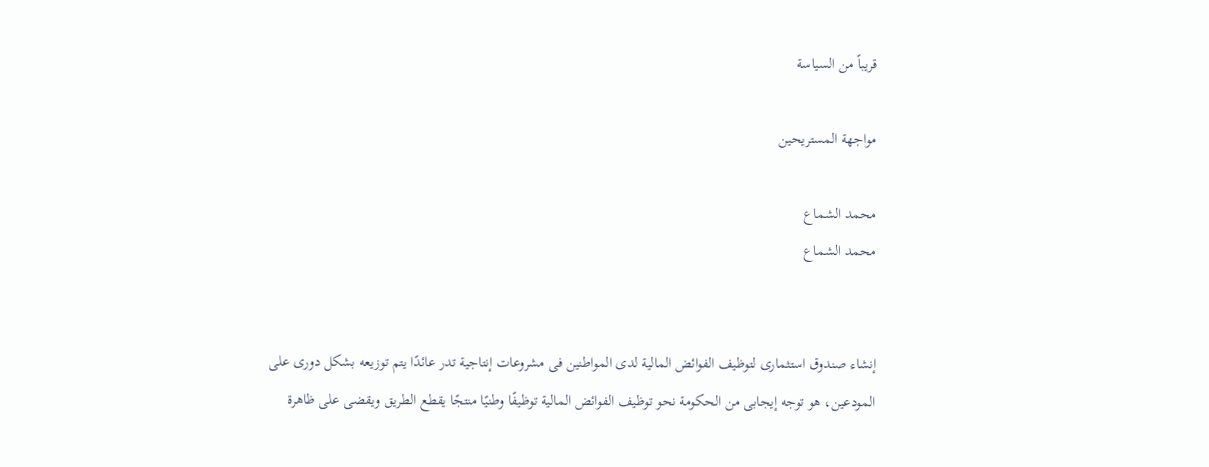قريباً من السياسة

مواجهة المستريحين

محمد الشماع
محمد الشماع


إنشاء صندوق استثمارى لتوظيف الفوائض المالية لدى المواطنين فى مشروعات إنتاجية تدر عائدًا يتم توزيعه بشكل دورى على المودعين، هو توجه إيجابى من الحكومة نحو توظيف الفوائض المالية توظيفًا وطنيًا منتجًا يقطع الطريق ويقضى على ظاهرة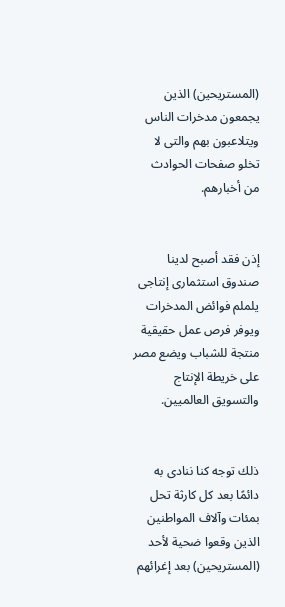(المستريحين) الذين يجمعون مدخرات الناس ويتلاعبون بهم والتى لا تخلو صفحات الحوادث من أخبارهم.


إذن فقد أصبح لدينا صندوق استثمارى إنتاجى يلملم فوائض المدخرات ويوفر فرص عمل حقيقية منتجة للشباب ويضع مصر على خريطة الإنتاج والتسويق العالميين.


ذلك توجه كنا ننادى به دائمًا بعد كل كارثة تحل بمئات وآلاف المواطنين الذين وقعوا ضحية لأحد (المستريحين) بعد إغرائهم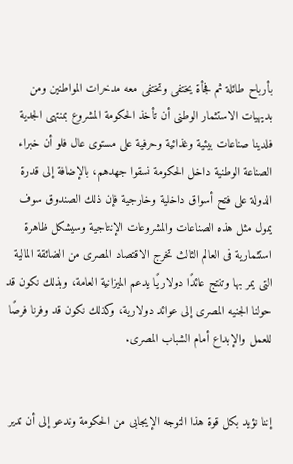بأرباح طائلة ثم فجأة يختفى وتختفى معه مدخرات المواطنين ومن بديهيات الاستثمار الوطنى أن تأخذ الحكومة المشروع بمنتهى الجدية فلدينا صناعات بيئية وغذائية وحرفية على مستوى عال فلو أن خبراء الصناعة الوطنية داخل الحكومة نسقوا جهدهم، بالإضافة إلى قدرة الدولة على فتح أسواق داخلية وخارجية فإن ذلك الصندوق سوف يمول مثل هذه الصناعات والمشروعات الإنتاجية وسيشكل ظاهرة استثمارية فى العالم الثالث تخرج الاقتصاد المصرى من الضائقة المالية التى يمر بها وتنتج عائدًا دولاريًا يدعم الميزانية العامة، وبذلك نكون قد حولنا الجنيه المصرى إلى عوائد دولارية، وكذلك نكون قد وفرنا فرصًا للعمل والإبداع أمام الشباب المصرى.


إننا نؤيد بكل قوة هذا التوجه الإيجابى من الحكومة وندعو إلى أن تدير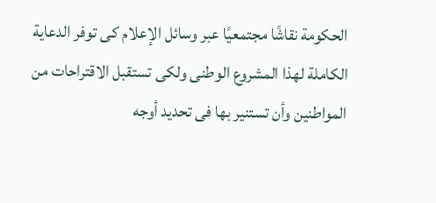الحكومة نقاشًا مجتمعيًا عبر وسائل الإعلام كى توفر الدعاية الكاملة لهذا المشروع الوطنى ولكى تستقبل الاقتراحات من المواطنين وأن تستنير بها فى تحديد أوجه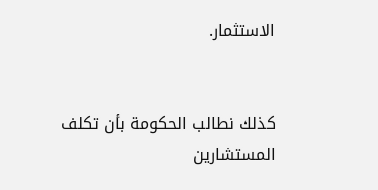الاستثمار.


كذلك نطالب الحكومة بأن تكلف المستشارين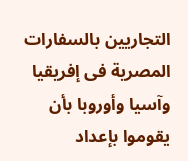التجاريين بالسفارات المصرية فى إفريقيا وآسيا وأوروبا بأن يقوموا بإعداد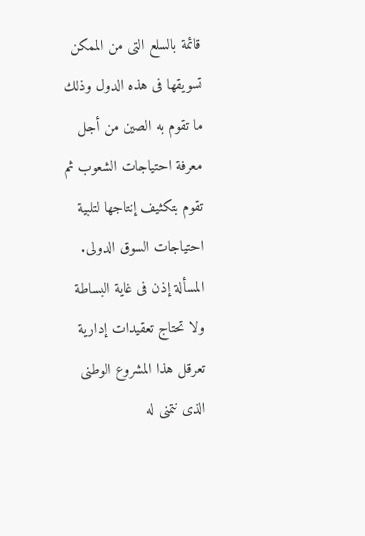قائمة بالسلع التى من الممكن تسويقها فى هذه الدول وذلك ما تقوم به الصين من أجل معرفة احتياجات الشعوب ثم تقوم بتكثيف إنتاجها لتلبية احتياجات السوق الدولى.
المسألة إذن فى غاية البساطة ولا تحتاج تعقيدات إدارية تعرقل هذا المشروع الوطنى الذى نتمنى له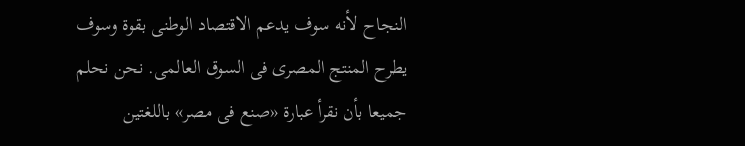النجاح لأنه سوف يدعم الاقتصاد الوطنى بقوة وسوف يطرح المنتج المصرى فى السوق العالمى. نحن نحلم جميعا بأن نقرأ عبارة «صنع فى مصر» باللغتين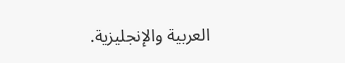العربية والإنجليزية.